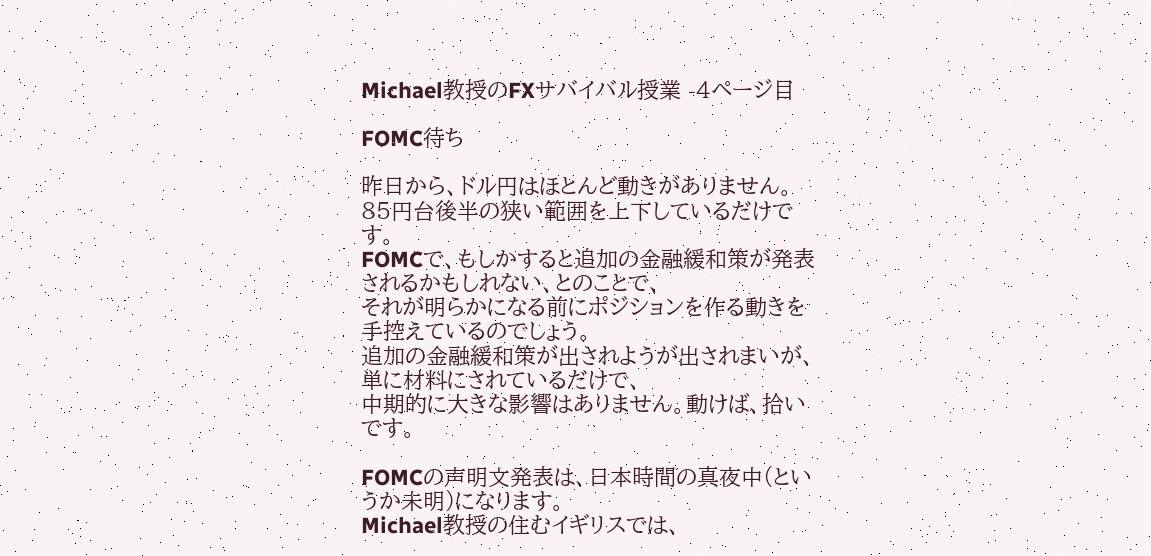Michael教授のFXサバイバル授業 -4ページ目

FOMC待ち

昨日から、ドル円はほとんど動きがありません。
85円台後半の狭い範囲を上下しているだけです。
FOMCで、もしかすると追加の金融緩和策が発表されるかもしれない、とのことで、
それが明らかになる前にポジションを作る動きを手控えているのでしょう。
追加の金融緩和策が出されようが出されまいが、単に材料にされているだけで、
中期的に大きな影響はありません。動けば、拾いです。

FOMCの声明文発表は、日本時間の真夜中(というか未明)になります。
Michael教授の住むイギリスでは、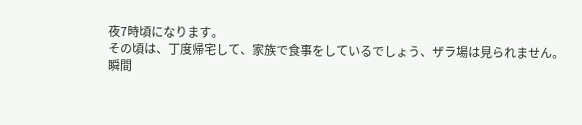夜7時頃になります。
その頃は、丁度帰宅して、家族で食事をしているでしょう、ザラ場は見られません。
瞬間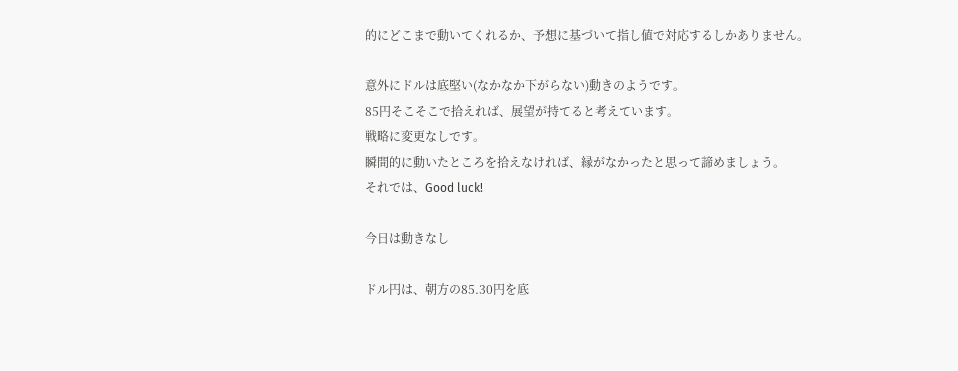的にどこまで動いてくれるか、予想に基づいて指し値で対応するしかありません。

意外にドルは底堅い(なかなか下がらない)動きのようです。
85円そこそこで拾えれば、展望が持てると考えています。
戦略に変更なしです。
瞬間的に動いたところを拾えなければ、縁がなかったと思って諦めましょう。
それでは、Good luck!

今日は動きなし

ドル円は、朝方の85.30円を底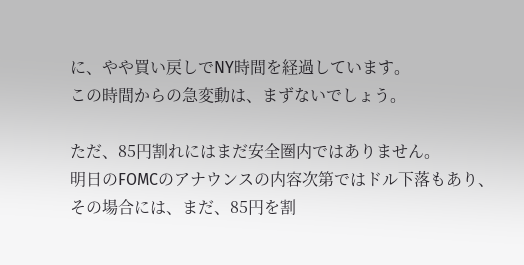に、やや買い戻しでNY時間を経過しています。
この時間からの急変動は、まずないでしょう。

ただ、85円割れにはまだ安全圏内ではありません。
明日のFOMCのアナウンスの内容次第ではドル下落もあり、
その場合には、まだ、85円を割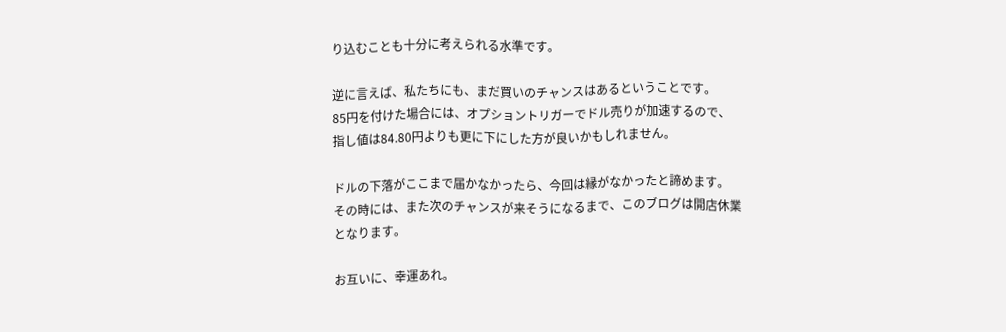り込むことも十分に考えられる水準です。

逆に言えば、私たちにも、まだ買いのチャンスはあるということです。
85円を付けた場合には、オプショントリガーでドル売りが加速するので、
指し値は84.80円よりも更に下にした方が良いかもしれません。

ドルの下落がここまで届かなかったら、今回は縁がなかったと諦めます。
その時には、また次のチャンスが来そうになるまで、このブログは開店休業となります。

お互いに、幸運あれ。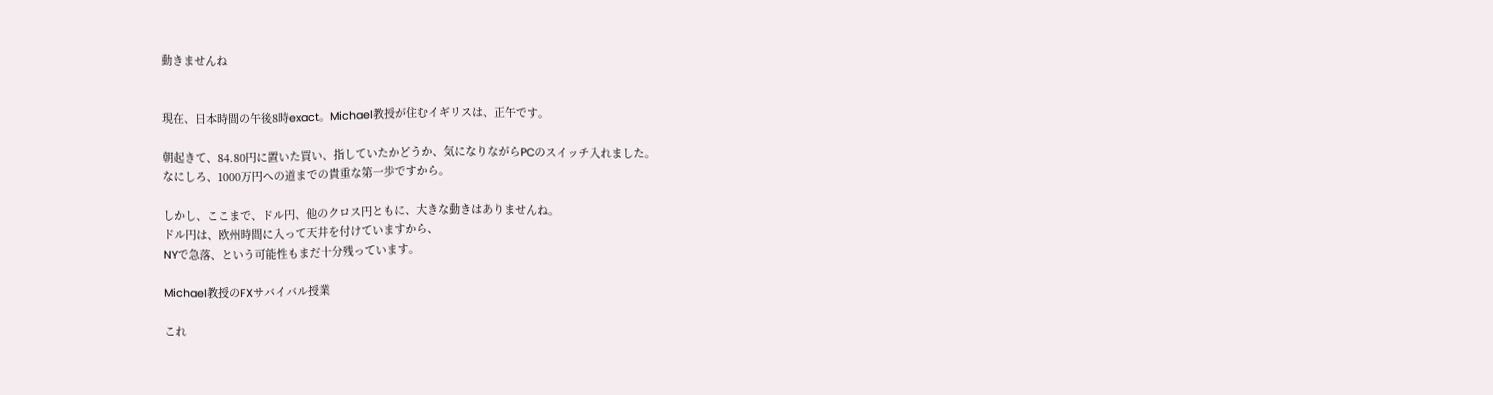動きませんね


現在、日本時間の午後8時exact。Michael教授が住むイギリスは、正午です。

朝起きて、84.80円に置いた買い、指していたかどうか、気になりながらPCのスイッチ入れました。
なにしろ、1000万円への道までの貴重な第一歩ですから。

しかし、ここまで、ドル円、他のクロス円ともに、大きな動きはありませんね。
ドル円は、欧州時間に入って天井を付けていますから、
NYで急落、という可能性もまだ十分残っています。

Michael教授のFXサバイバル授業

これ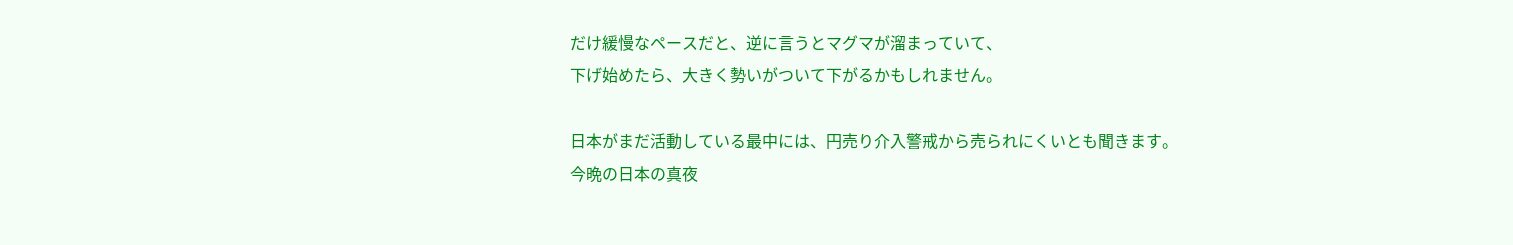だけ緩慢なペースだと、逆に言うとマグマが溜まっていて、
下げ始めたら、大きく勢いがついて下がるかもしれません。

日本がまだ活動している最中には、円売り介入警戒から売られにくいとも聞きます。
今晩の日本の真夜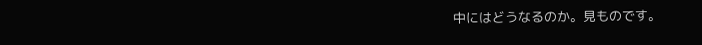中にはどうなるのか。見ものです。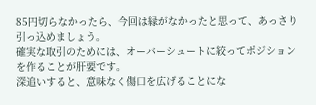85円切らなかったら、今回は縁がなかったと思って、あっさり引っ込めましょう。
確実な取引のためには、オーバーシュートに絞ってポジションを作ることが肝要です。
深追いすると、意味なく傷口を広げることにな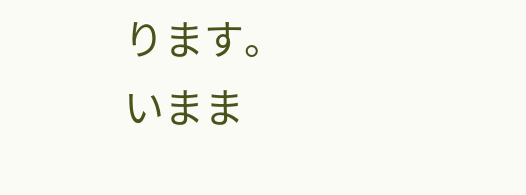ります。
いまま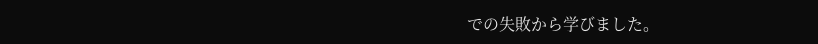での失敗から学びました。